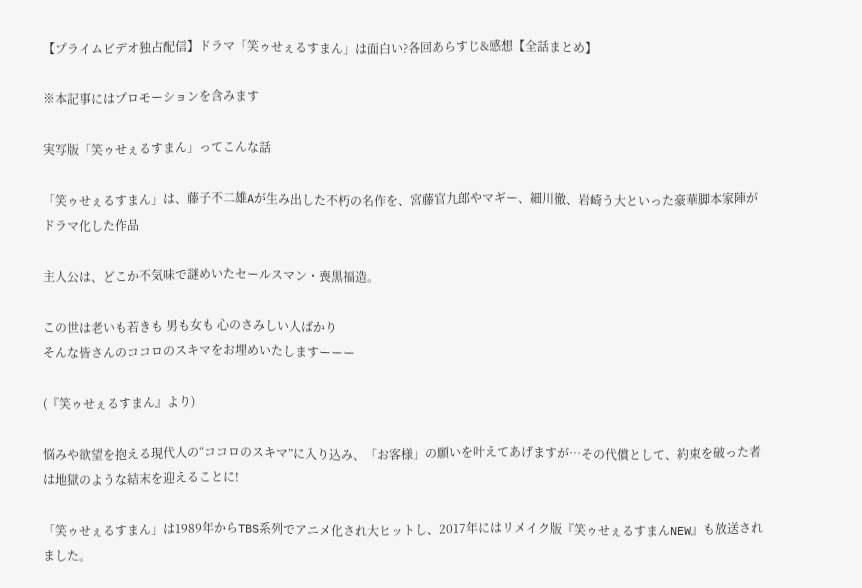【プライムビデオ独占配信】ドラマ「笑ゥせぇるすまん」は面白い?各回あらすじ&感想【全話まとめ】

※本記事にはプロモーションを含みます

実写版「笑ゥせぇるすまん」ってこんな話

「笑ゥせぇるすまん」は、藤子不二雄Aが生み出した不朽の名作を、宮藤官九郎やマギー、細川徹、岩崎う大といった豪華脚本家陣がドラマ化した作品

主人公は、どこか不気味で謎めいたセールスマン・喪黒福造。

この世は老いも若きも 男も女も 心のさみしい人ばかり
そんな皆さんのココロのスキマをお埋めいたしますーーー

(『笑ゥせぇるすまん』より)

悩みや欲望を抱える現代人の“ココロのスキマ”に入り込み、「お客様」の願いを叶えてあげますが…その代償として、約束を破った者は地獄のような結末を迎えることに!

「笑ゥせぇるすまん」は1989年からTBS系列でアニメ化され大ヒットし、2017年にはリメイク版『笑ゥせぇるすまんNEW』も放送されました。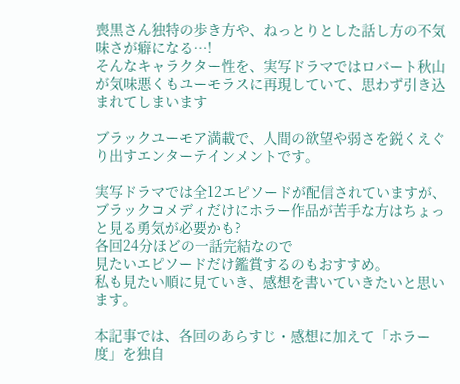喪黒さん独特の歩き方や、ねっとりとした話し方の不気味さが癖になる…!
そんなキャラクター性を、実写ドラマではロバート秋山が気味悪くもユーモラスに再現していて、思わず引き込まれてしまいます

ブラックユーモア満載で、人間の欲望や弱さを鋭くえぐり出すエンターテインメントです。

実写ドラマでは全12エピソードが配信されていますが、
ブラックコメディだけにホラー作品が苦手な方はちょっと見る勇気が必要かも?
各回24分ほどの一話完結なので
見たいエピソードだけ鑑賞するのもおすすめ。
私も見たい順に見ていき、感想を書いていきたいと思います。

本記事では、各回のあらすじ・感想に加えて「ホラー度」を独自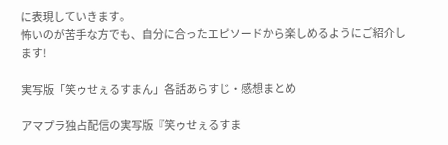に表現していきます。
怖いのが苦手な方でも、自分に合ったエピソードから楽しめるようにご紹介します!

実写版「笑ゥせぇるすまん」各話あらすじ・感想まとめ

アマプラ独占配信の実写版『笑ゥせぇるすま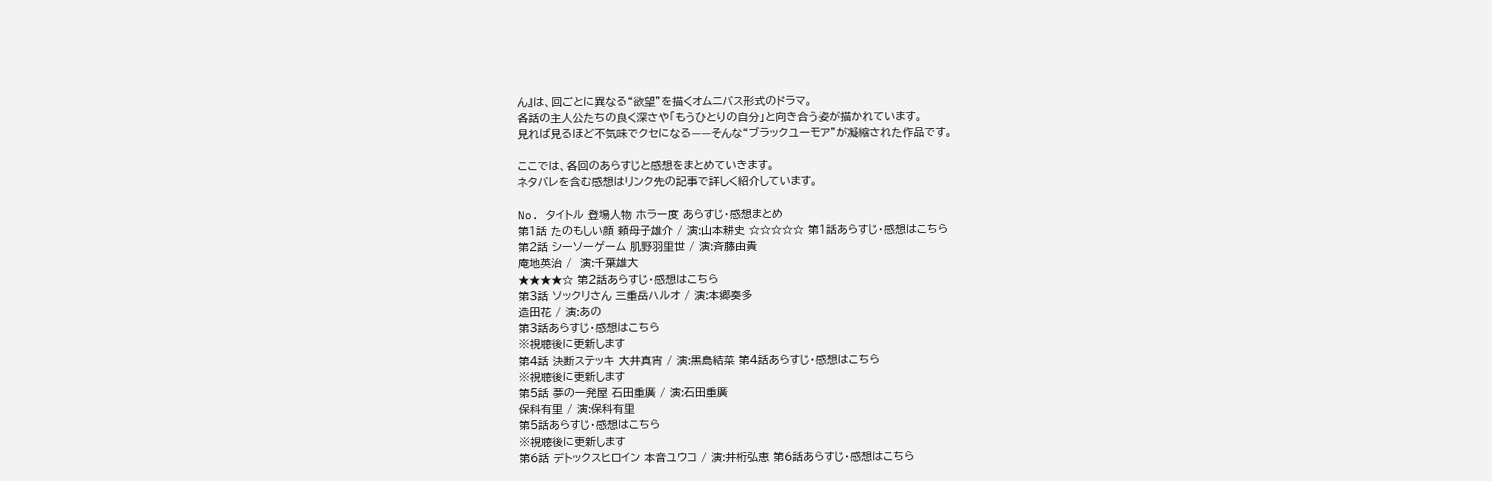ん』は、回ごとに異なる“欲望”を描くオムニバス形式のドラマ。
各話の主人公たちの良く深さや「もうひとりの自分」と向き合う姿が描かれています。
見れば見るほど不気味でクセになる——そんな“ブラックユーモア”が凝縮された作品です。

ここでは、各回のあらすじと感想をまとめていきます。
ネタバレを含む感想はリンク先の記事で詳しく紹介しています。

No. タイトル 登場人物 ホラー度 あらすじ・感想まとめ
第1話 たのもしい顔 頼母子雄介 / 演:山本耕史 ☆☆☆☆☆ 第1話あらすじ・感想はこちら
第2話 シーソーゲーム 肌野羽里世 / 演:斉藤由貴
庵地英治 /  演:千葉雄大
★★★★☆ 第2話あらすじ・感想はこちら
第3話 ソックリさん 三重岳ハルオ / 演:本郷奏多
造田花 / 演:あの
第3話あらすじ・感想はこちら
※視聴後に更新します
第4話 決断ステッキ 大井真宵 / 演:黒島結菜 第4話あらすじ・感想はこちら
※視聴後に更新します
第5話 夢の一発屋 石田重廣 / 演:石田重廣
保科有里 / 演:保科有里
第5話あらすじ・感想はこちら
※視聴後に更新します
第6話 デトックスヒロイン 本音ユウコ / 演:井桁弘恵 第6話あらすじ・感想はこちら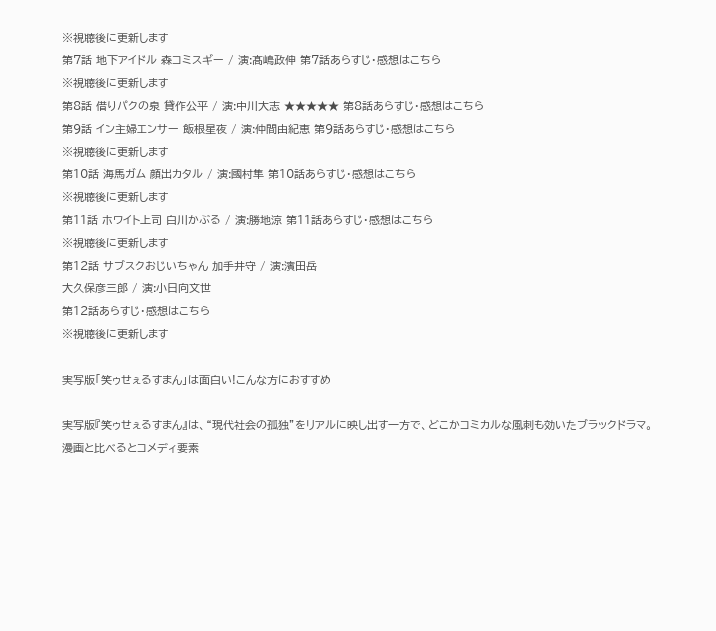※視聴後に更新します
第7話 地下アイドル 森コミスギー / 演:髙嶋政伸 第7話あらすじ・感想はこちら
※視聴後に更新します
第8話 借りパクの泉 貸作公平 / 演:中川大志 ★★★★★ 第8話あらすじ・感想はこちら
第9話 イン主婦エンサー 飯根星夜 / 演:仲間由紀恵 第9話あらすじ・感想はこちら
※視聴後に更新します
第10話 海馬ガム 顔出カタル / 演:國村隼 第10話あらすじ・感想はこちら
※視聴後に更新します
第11話 ホワイト上司 白川かぶる / 演:勝地涼 第11話あらすじ・感想はこちら
※視聴後に更新します
第12話 サブスクおじいちゃん 加手井守 / 演:濱田岳
大久保彦三郎 / 演:小日向文世
第12話あらすじ・感想はこちら
※視聴後に更新します

実写版「笑ゥせぇるすまん」は面白い!こんな方におすすめ

実写版『笑ゥせぇるすまん』は、“現代社会の孤独”をリアルに映し出す一方で、どこかコミカルな風刺も効いたブラックドラマ。
漫画と比べるとコメディ要素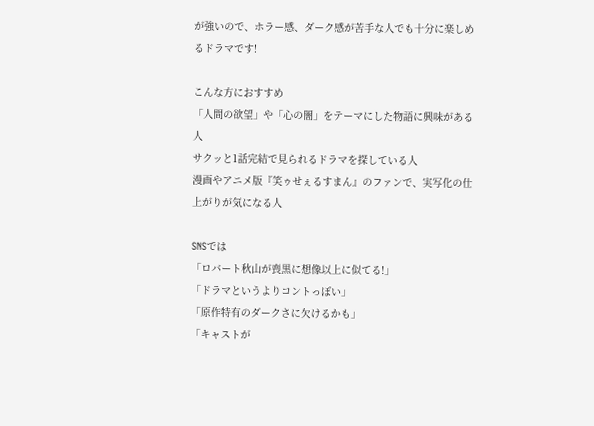が強いので、ホラー感、ダーク感が苦手な人でも十分に楽しめるドラマです!

こんな方におすすめ
「人間の欲望」や「心の闇」をテーマにした物語に興味がある人
サクッと1話完結で見られるドラマを探している人
漫画やアニメ版『笑ゥせぇるすまん』のファンで、実写化の仕上がりが気になる人

SNSでは
「ロバート秋山が喪黒に想像以上に似てる!」
「ドラマというよりコントっぽい」
「原作特有のダークさに欠けるかも」
「キャストが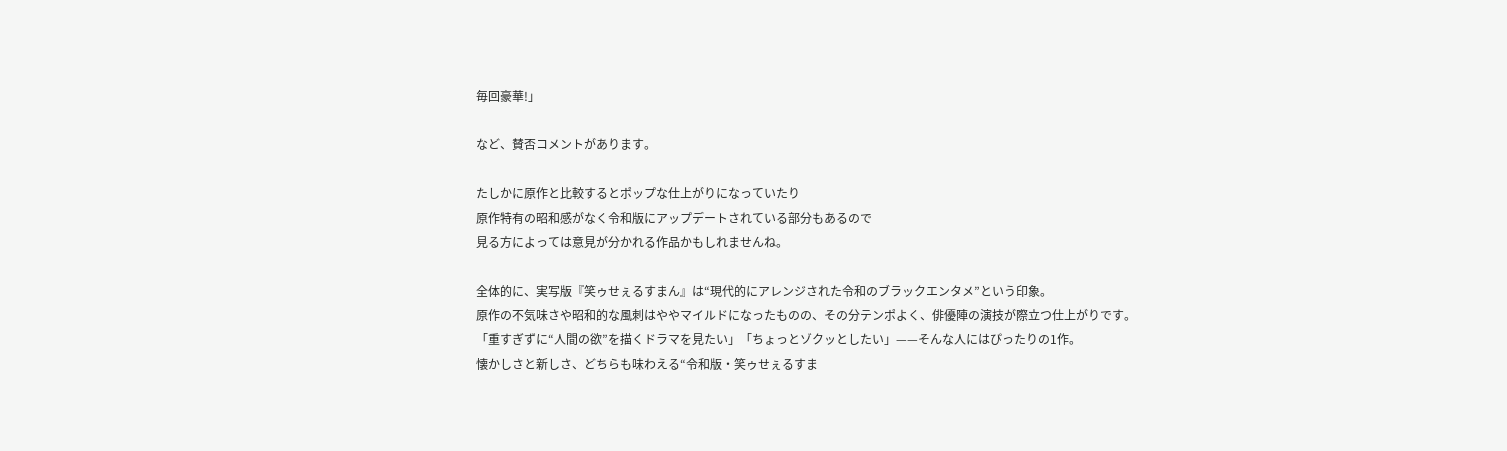毎回豪華!」

など、賛否コメントがあります。

たしかに原作と比較するとポップな仕上がりになっていたり
原作特有の昭和感がなく令和版にアップデートされている部分もあるので
見る方によっては意見が分かれる作品かもしれませんね。

全体的に、実写版『笑ゥせぇるすまん』は“現代的にアレンジされた令和のブラックエンタメ”という印象。
原作の不気味さや昭和的な風刺はややマイルドになったものの、その分テンポよく、俳優陣の演技が際立つ仕上がりです。
「重すぎずに“人間の欲”を描くドラマを見たい」「ちょっとゾクッとしたい」——そんな人にはぴったりの1作。
懐かしさと新しさ、どちらも味わえる“令和版・笑ゥせぇるすま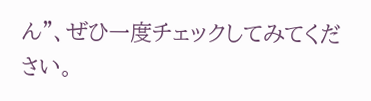ん”、ぜひ一度チェックしてみてください。